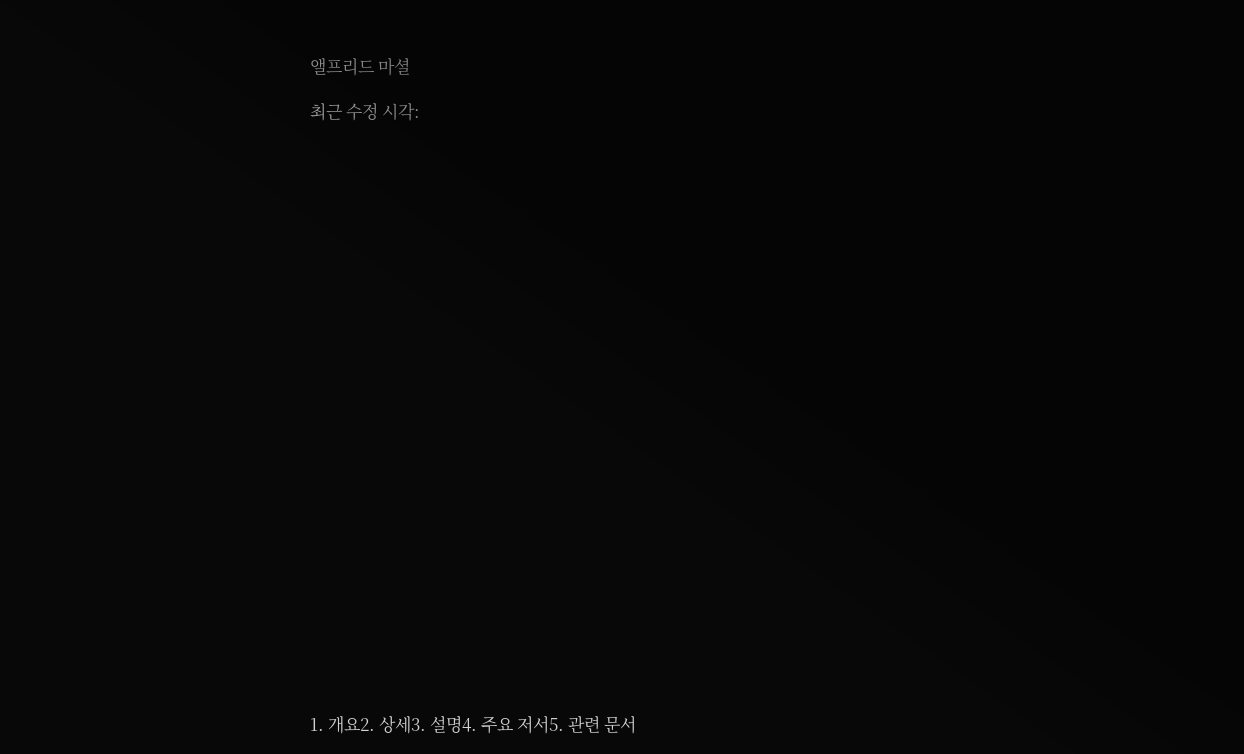앨프리드 마셜

최근 수정 시각:


























1. 개요2. 상세3. 설명4. 주요 저서5. 관련 문서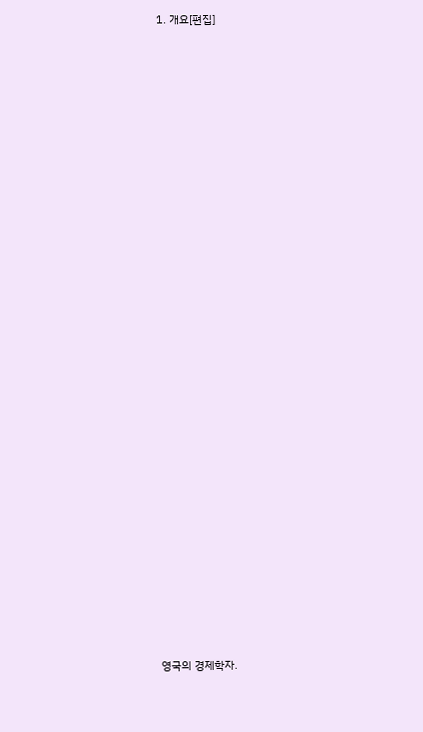1. 개요[편집]









































영국의 경제학자.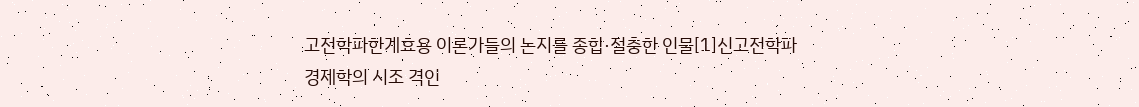고전학파한계효용 이론가들의 논지를 종합·절충한 인물[1]신고전학파 경제학의 시조 격인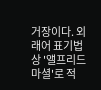거장이다. 외래어 표기법상 '앨프리드 마셜'로 적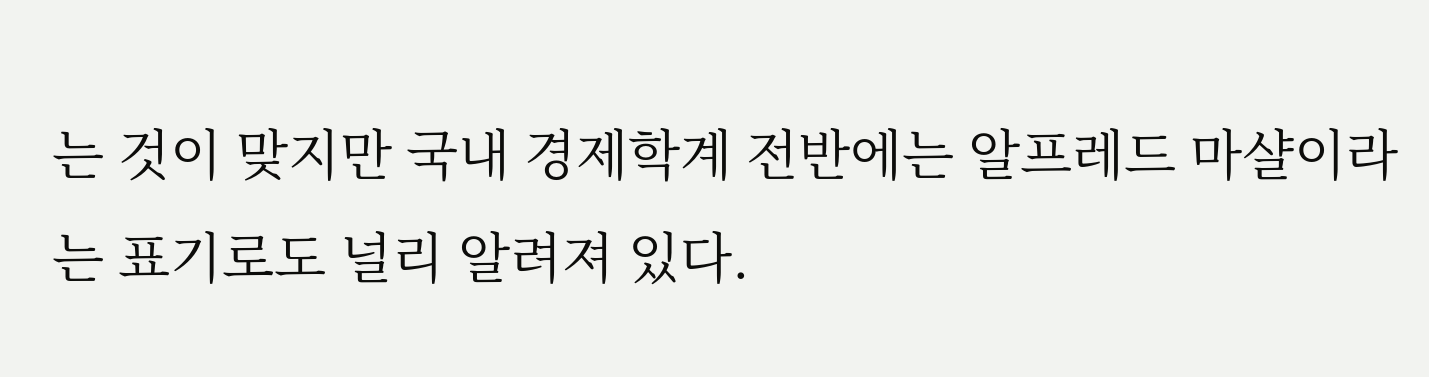는 것이 맞지만 국내 경제학계 전반에는 알프레드 마샬이라는 표기로도 널리 알려져 있다.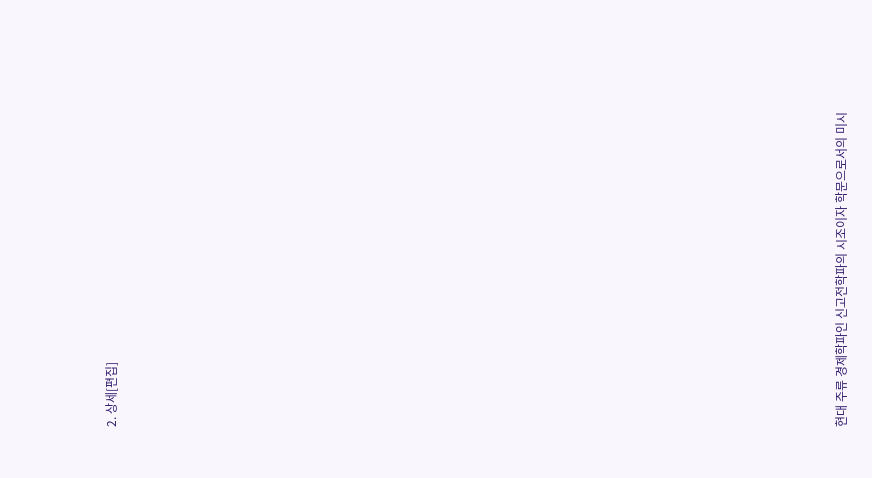2. 상세[편집]









































현대 주류 경제학파인 신고전학파의 시조이자 학문으로서의 미시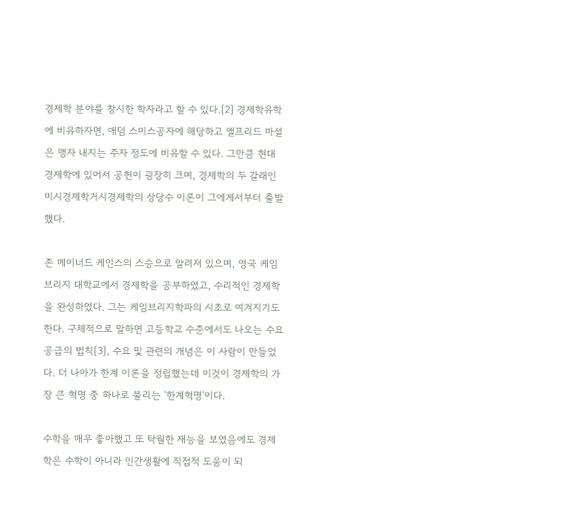경제학 분야를 창시한 학자라고 할 수 있다.[2] 경제학유학에 비유하자면, 애덤 스미스공자에 해당하고 앨프리드 마셜은 맹자 내지는 주자 정도에 비유할 수 있다. 그만큼 현대 경제학에 있어서 공헌이 굉장히 크며, 경제학의 두 갈래인 미시경제학거시경제학의 상당수 이론이 그에게서부터 출발했다.

존 메이너드 케인스의 스승으로 알려져 있으며, 영국 케임브리지 대학교에서 경제학을 공부하였고, 수리적인 경제학을 완성하였다. 그는 케임브리지학파의 시초로 여겨지기도 한다. 구체적으로 말하면 고등학교 수준에서도 나오는 수요공급의 법칙[3], 수요 및 관련의 개념은 이 사람이 만들었다. 더 나아가 한계 이론을 정립했는데 이것이 경제학의 가장 큰 혁명 중 하나로 불리는 '한계혁명'이다.

수학을 매우 좋아했고 또 탁월한 재능을 보였음에도 경제학은 수학이 아니라 인간생활에 직접적 도움이 되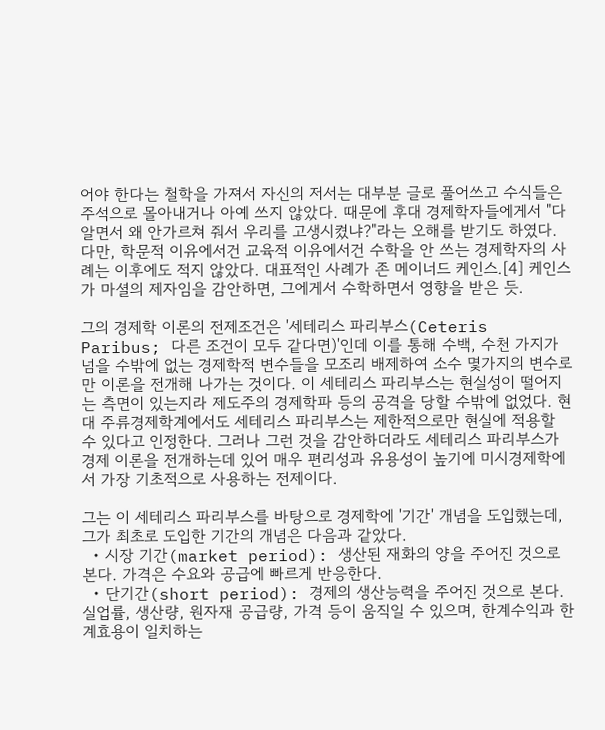어야 한다는 철학을 가져서 자신의 저서는 대부분 글로 풀어쓰고 수식들은 주석으로 몰아내거나 아예 쓰지 않았다. 때문에 후대 경제학자들에게서 "다 알면서 왜 안가르쳐 줘서 우리를 고생시켰냐?"라는 오해를 받기도 하였다. 다만, 학문적 이유에서건 교육적 이유에서건 수학을 안 쓰는 경제학자의 사례는 이후에도 적지 않았다. 대표적인 사례가 존 메이너드 케인스.[4] 케인스가 마셜의 제자임을 감안하면, 그에게서 수학하면서 영향을 받은 듯.

그의 경제학 이론의 전제조건은 '세테리스 파리부스(Ceteris Paribus; 다른 조건이 모두 같다면)'인데 이를 통해 수백, 수천 가지가 넘을 수밖에 없는 경제학적 변수들을 모조리 배제하여 소수 몇가지의 변수로만 이론을 전개해 나가는 것이다. 이 세테리스 파리부스는 현실성이 떨어지는 측면이 있는지라 제도주의 경제학파 등의 공격을 당할 수밖에 없었다. 현대 주류경제학계에서도 세테리스 파리부스는 제한적으로만 현실에 적용할 수 있다고 인정한다. 그러나 그런 것을 감안하더라도 세테리스 파리부스가 경제 이론을 전개하는데 있어 매우 편리성과 유용성이 높기에 미시경제학에서 가장 기초적으로 사용하는 전제이다.

그는 이 세테리스 파리부스를 바탕으로 경제학에 '기간' 개념을 도입했는데, 그가 최초로 도입한 기간의 개념은 다음과 같았다.
  • 시장 기간(market period): 생산된 재화의 양을 주어진 것으로 본다. 가격은 수요와 공급에 빠르게 반응한다.
  • 단기간(short period): 경제의 생산능력을 주어진 것으로 본다. 실업률, 생산량, 원자재 공급량, 가격 등이 움직일 수 있으며, 한계수익과 한계효용이 일치하는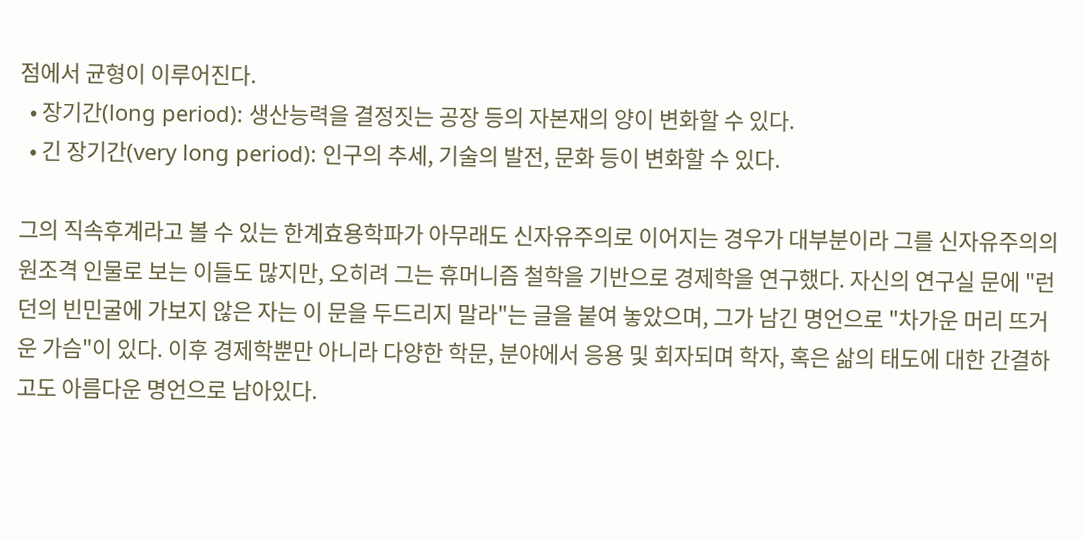점에서 균형이 이루어진다.
  • 장기간(long period): 생산능력을 결정짓는 공장 등의 자본재의 양이 변화할 수 있다.
  • 긴 장기간(very long period): 인구의 추세, 기술의 발전, 문화 등이 변화할 수 있다.

그의 직속후계라고 볼 수 있는 한계효용학파가 아무래도 신자유주의로 이어지는 경우가 대부분이라 그를 신자유주의의 원조격 인물로 보는 이들도 많지만, 오히려 그는 휴머니즘 철학을 기반으로 경제학을 연구했다. 자신의 연구실 문에 "런던의 빈민굴에 가보지 않은 자는 이 문을 두드리지 말라"는 글을 붙여 놓았으며, 그가 남긴 명언으로 "차가운 머리 뜨거운 가슴"이 있다. 이후 경제학뿐만 아니라 다양한 학문, 분야에서 응용 및 회자되며 학자, 혹은 삶의 태도에 대한 간결하고도 아름다운 명언으로 남아있다.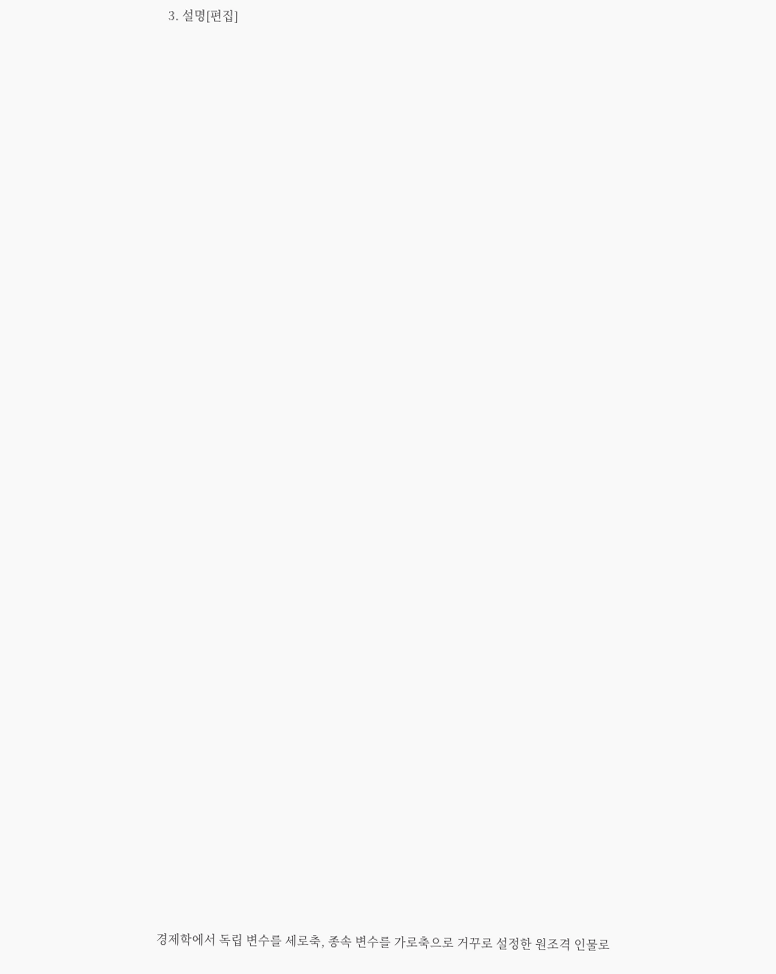3. 설명[편집]









































경제학에서 독립 변수를 세로축, 종속 변수를 가로축으로 거꾸로 설정한 원조격 인물로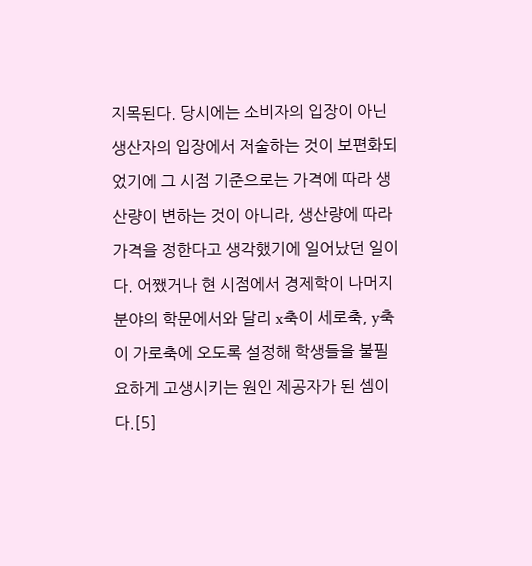지목된다. 당시에는 소비자의 입장이 아닌 생산자의 입장에서 저술하는 것이 보편화되었기에 그 시점 기준으로는 가격에 따라 생산량이 변하는 것이 아니라, 생산량에 따라 가격을 정한다고 생각했기에 일어났던 일이다. 어쨌거나 현 시점에서 경제학이 나머지 분야의 학문에서와 달리 x축이 세로축, y축이 가로축에 오도록 설정해 학생들을 불필요하게 고생시키는 원인 제공자가 된 셈이다.[5]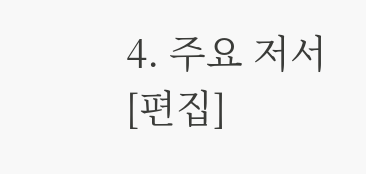4. 주요 저서[편집]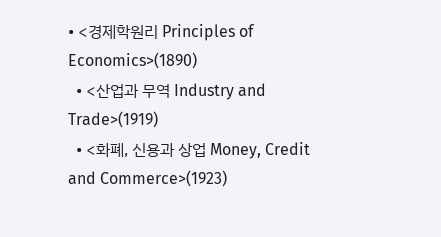• <경제학원리 Principles of Economics>(1890)
  • <산업과 무역 Industry and Trade>(1919)
  • <화폐, 신용과 상업 Money, Credit and Commerce>(1923)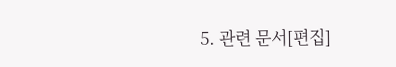5. 관련 문서[편집]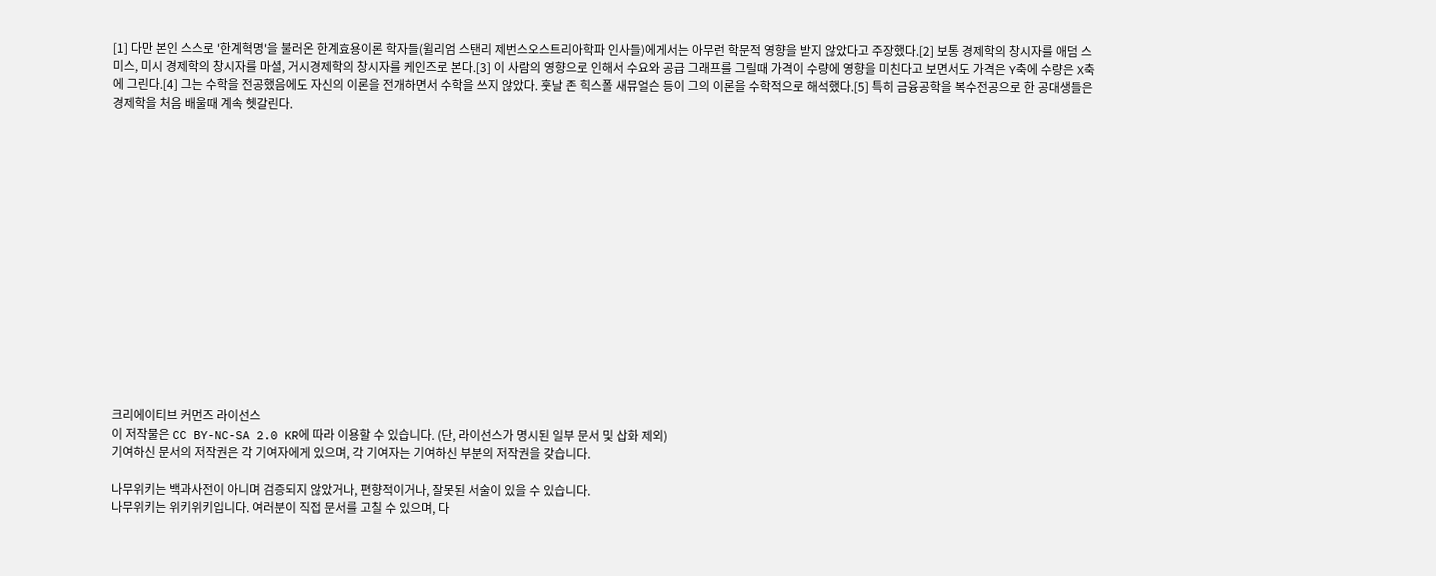[1] 다만 본인 스스로 '한계혁명'을 불러온 한계효용이론 학자들(윌리엄 스탠리 제번스오스트리아학파 인사들)에게서는 아무런 학문적 영향을 받지 않았다고 주장했다.[2] 보통 경제학의 창시자를 애덤 스미스, 미시 경제학의 창시자를 마셜, 거시경제학의 창시자를 케인즈로 본다.[3] 이 사람의 영향으로 인해서 수요와 공급 그래프를 그릴때 가격이 수량에 영향을 미친다고 보면서도 가격은 Y축에 수량은 X축에 그린다.[4] 그는 수학을 전공했음에도 자신의 이론을 전개하면서 수학을 쓰지 않았다. 훗날 존 힉스폴 새뮤얼슨 등이 그의 이론을 수학적으로 해석했다.[5] 특히 금융공학을 복수전공으로 한 공대생들은 경제학을 처음 배울때 계속 헷갈린다.
















크리에이티브 커먼즈 라이선스
이 저작물은 CC BY-NC-SA 2.0 KR에 따라 이용할 수 있습니다. (단, 라이선스가 명시된 일부 문서 및 삽화 제외)
기여하신 문서의 저작권은 각 기여자에게 있으며, 각 기여자는 기여하신 부분의 저작권을 갖습니다.

나무위키는 백과사전이 아니며 검증되지 않았거나, 편향적이거나, 잘못된 서술이 있을 수 있습니다.
나무위키는 위키위키입니다. 여러분이 직접 문서를 고칠 수 있으며, 다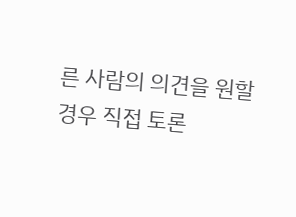른 사람의 의견을 원할 경우 직접 토론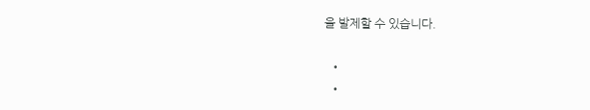을 발제할 수 있습니다.

  •
  •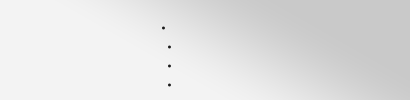•
  •
  •
  •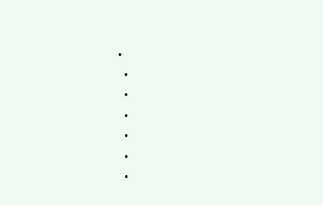•
  •
  •
  •
  •
  •
  •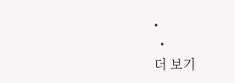•
  •
더 보기